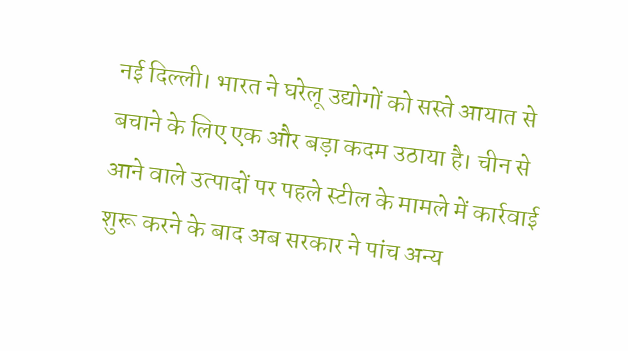नई दिल्ली। भारत ने घरेलू उद्योगों को सस्ते आयात से बचाने के लिए एक और बड़ा कदम उठाया है। चीन से आने वाले उत्पादों पर पहले स्टील के मामले में कार्रवाई शुरू करने के बाद अब सरकार ने पांच अन्य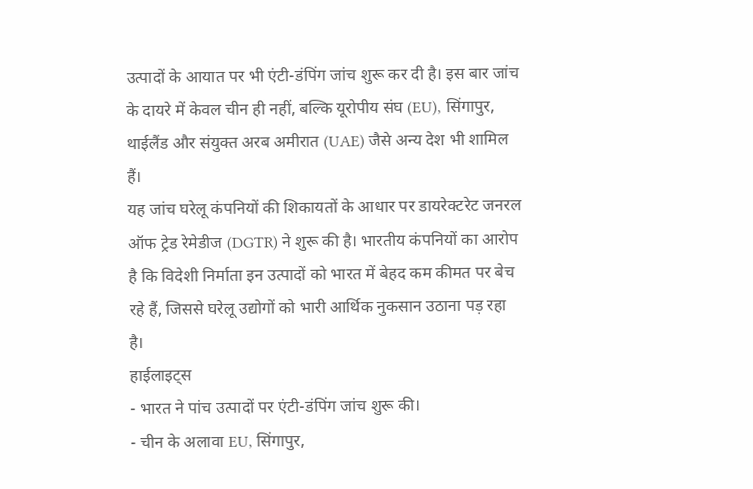उत्पादों के आयात पर भी एंटी-डंपिंग जांच शुरू कर दी है। इस बार जांच के दायरे में केवल चीन ही नहीं, बल्कि यूरोपीय संघ (EU), सिंगापुर, थाईलैंड और संयुक्त अरब अमीरात (UAE) जैसे अन्य देश भी शामिल हैं।
यह जांच घरेलू कंपनियों की शिकायतों के आधार पर डायरेक्टरेट जनरल ऑफ ट्रेड रेमेडीज (DGTR) ने शुरू की है। भारतीय कंपनियों का आरोप है कि विदेशी निर्माता इन उत्पादों को भारत में बेहद कम कीमत पर बेच रहे हैं, जिससे घरेलू उद्योगों को भारी आर्थिक नुकसान उठाना पड़ रहा है।
हाईलाइट्स
- भारत ने पांच उत्पादों पर एंटी-डंपिंग जांच शुरू की।
- चीन के अलावा EU, सिंगापुर,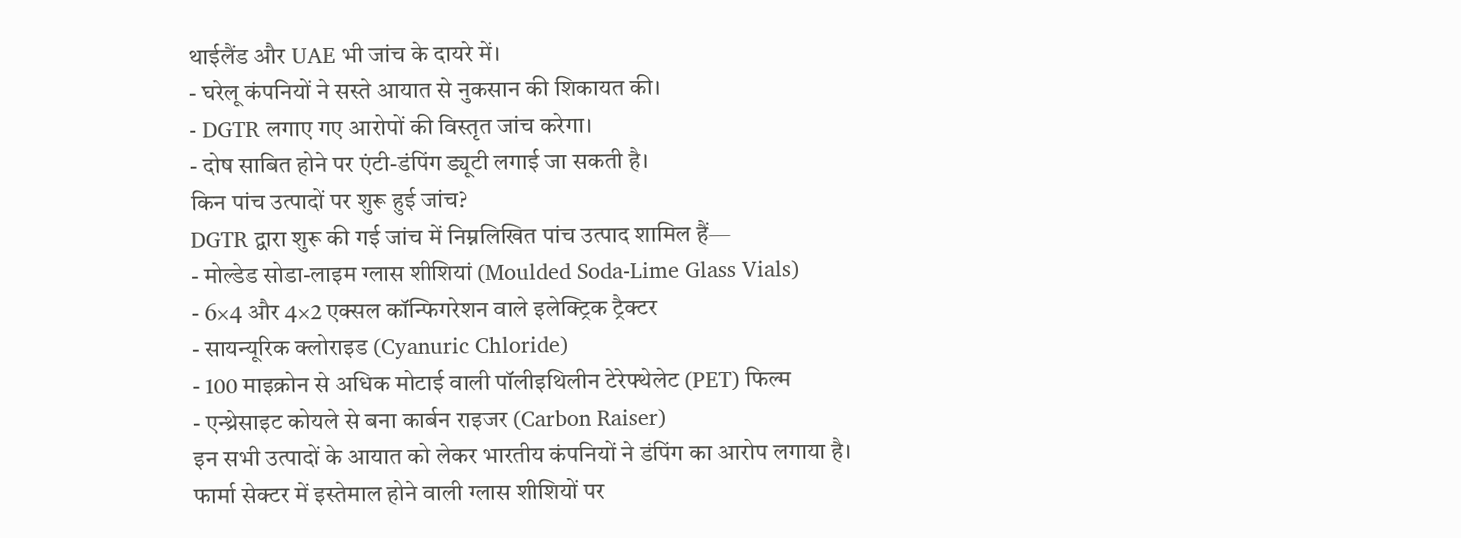थाईलैंड और UAE भी जांच के दायरे में।
- घरेलू कंपनियों ने सस्ते आयात से नुकसान की शिकायत की।
- DGTR लगाए गए आरोपों की विस्तृत जांच करेगा।
- दोष साबित होने पर एंटी-डंपिंग ड्यूटी लगाई जा सकती है।
किन पांच उत्पादों पर शुरू हुई जांच?
DGTR द्वारा शुरू की गई जांच में निम्नलिखित पांच उत्पाद शामिल हैं—
- मोल्डेड सोडा-लाइम ग्लास शीशियां (Moulded Soda-Lime Glass Vials)
- 6×4 और 4×2 एक्सल कॉन्फिगरेशन वाले इलेक्ट्रिक ट्रैक्टर
- सायन्यूरिक क्लोराइड (Cyanuric Chloride)
- 100 माइक्रोन से अधिक मोटाई वाली पॉलीइथिलीन टेरेफ्थेलेट (PET) फिल्म
- एन्थ्रेसाइट कोयले से बना कार्बन राइजर (Carbon Raiser)
इन सभी उत्पादों के आयात को लेकर भारतीय कंपनियों ने डंपिंग का आरोप लगाया है।
फार्मा सेक्टर में इस्तेमाल होने वाली ग्लास शीशियों पर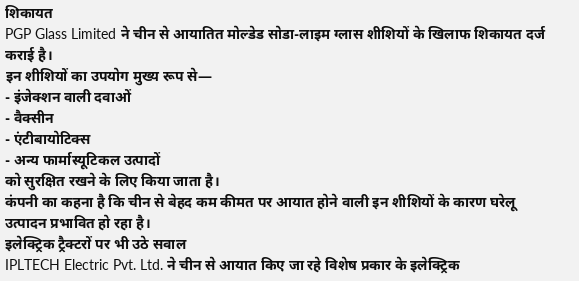शिकायत
PGP Glass Limited ने चीन से आयातित मोल्डेड सोडा-लाइम ग्लास शीशियों के खिलाफ शिकायत दर्ज कराई है।
इन शीशियों का उपयोग मुख्य रूप से—
- इंजेक्शन वाली दवाओं
- वैक्सीन
- एंटीबायोटिक्स
- अन्य फार्मास्यूटिकल उत्पादों
को सुरक्षित रखने के लिए किया जाता है।
कंपनी का कहना है कि चीन से बेहद कम कीमत पर आयात होने वाली इन शीशियों के कारण घरेलू उत्पादन प्रभावित हो रहा है।
इलेक्ट्रिक ट्रैक्टरों पर भी उठे सवाल
IPLTECH Electric Pvt. Ltd. ने चीन से आयात किए जा रहे विशेष प्रकार के इलेक्ट्रिक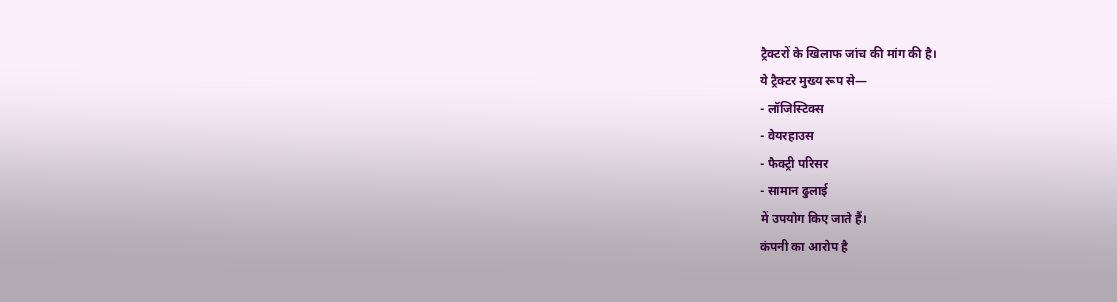ट्रैक्टरों के खिलाफ जांच की मांग की है।
ये ट्रैक्टर मुख्य रूप से—
- लॉजिस्टिक्स
- वेयरहाउस
- फैक्ट्री परिसर
- सामान ढुलाई
में उपयोग किए जाते हैं।
कंपनी का आरोप है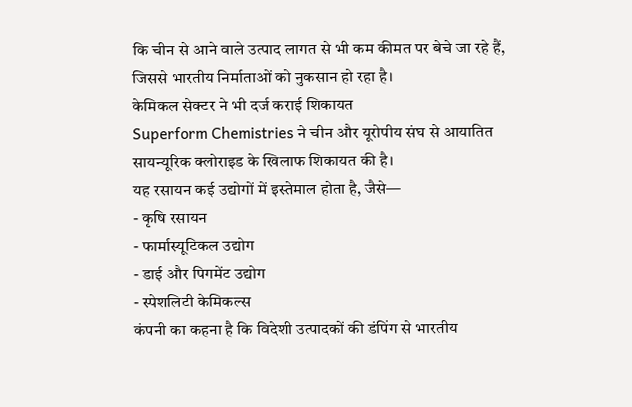कि चीन से आने वाले उत्पाद लागत से भी कम कीमत पर बेचे जा रहे हैं, जिससे भारतीय निर्माताओं को नुकसान हो रहा है।
केमिकल सेक्टर ने भी दर्ज कराई शिकायत
Superform Chemistries ने चीन और यूरोपीय संघ से आयातित सायन्यूरिक क्लोराइड के खिलाफ शिकायत की है।
यह रसायन कई उद्योगों में इस्तेमाल होता है, जैसे—
- कृषि रसायन
- फार्मास्यूटिकल उद्योग
- डाई और पिगमेंट उद्योग
- स्पेशलिटी केमिकल्स
कंपनी का कहना है कि विदेशी उत्पादकों की डंपिंग से भारतीय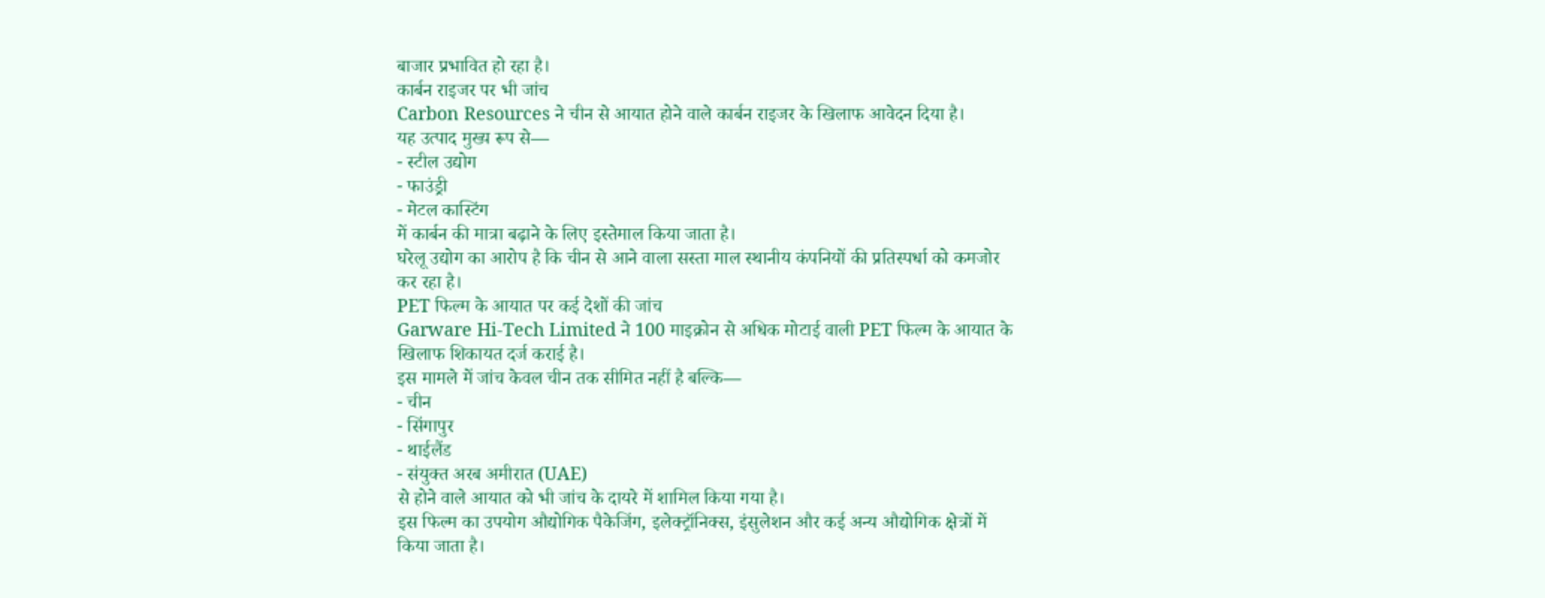बाजार प्रभावित हो रहा है।
कार्बन राइजर पर भी जांच
Carbon Resources ने चीन से आयात होने वाले कार्बन राइजर के खिलाफ आवेदन दिया है।
यह उत्पाद मुख्य रूप से—
- स्टील उद्योग
- फाउंड्री
- मेटल कास्टिंग
में कार्बन की मात्रा बढ़ाने के लिए इस्तेमाल किया जाता है।
घरेलू उद्योग का आरोप है कि चीन से आने वाला सस्ता माल स्थानीय कंपनियों की प्रतिस्पर्धा को कमजोर कर रहा है।
PET फिल्म के आयात पर कई देशों की जांच
Garware Hi-Tech Limited ने 100 माइक्रोन से अधिक मोटाई वाली PET फिल्म के आयात के खिलाफ शिकायत दर्ज कराई है।
इस मामले में जांच केवल चीन तक सीमित नहीं है बल्कि—
- चीन
- सिंगापुर
- थाईलैंड
- संयुक्त अरब अमीरात (UAE)
से होने वाले आयात को भी जांच के दायरे में शामिल किया गया है।
इस फिल्म का उपयोग औद्योगिक पैकेजिंग, इलेक्ट्रॉनिक्स, इंसुलेशन और कई अन्य औद्योगिक क्षेत्रों में किया जाता है।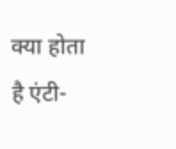क्या होता है एंटी-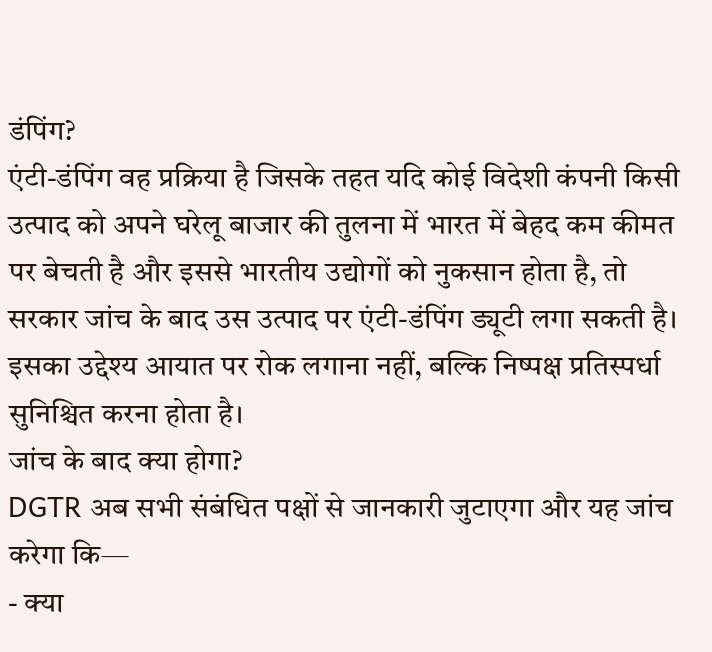डंपिंग?
एंटी-डंपिंग वह प्रक्रिया है जिसके तहत यदि कोई विदेशी कंपनी किसी उत्पाद को अपने घरेलू बाजार की तुलना में भारत में बेहद कम कीमत पर बेचती है और इससे भारतीय उद्योगों को नुकसान होता है, तो सरकार जांच के बाद उस उत्पाद पर एंटी-डंपिंग ड्यूटी लगा सकती है।
इसका उद्देश्य आयात पर रोक लगाना नहीं, बल्कि निष्पक्ष प्रतिस्पर्धा सुनिश्चित करना होता है।
जांच के बाद क्या होगा?
DGTR अब सभी संबंधित पक्षों से जानकारी जुटाएगा और यह जांच करेगा कि—
- क्या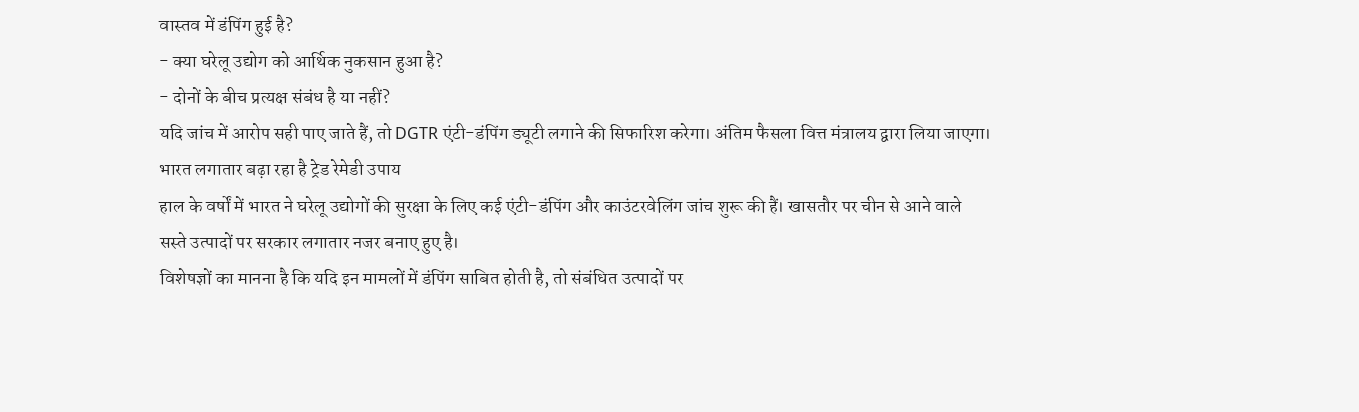वास्तव में डंपिंग हुई है?
- क्या घरेलू उद्योग को आर्थिक नुकसान हुआ है?
- दोनों के बीच प्रत्यक्ष संबंध है या नहीं?
यदि जांच में आरोप सही पाए जाते हैं, तो DGTR एंटी-डंपिंग ड्यूटी लगाने की सिफारिश करेगा। अंतिम फैसला वित्त मंत्रालय द्वारा लिया जाएगा।
भारत लगातार बढ़ा रहा है ट्रेड रेमेडी उपाय
हाल के वर्षों में भारत ने घरेलू उद्योगों की सुरक्षा के लिए कई एंटी-डंपिंग और काउंटरवेलिंग जांच शुरू की हैं। खासतौर पर चीन से आने वाले सस्ते उत्पादों पर सरकार लगातार नजर बनाए हुए है।
विशेषज्ञों का मानना है कि यदि इन मामलों में डंपिंग साबित होती है, तो संबंधित उत्पादों पर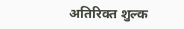अतिरिक्त शुल्क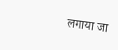लगाया जा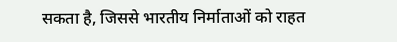सकता है, जिससे भारतीय निर्माताओं को राहत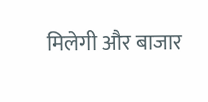मिलेगी और बाजार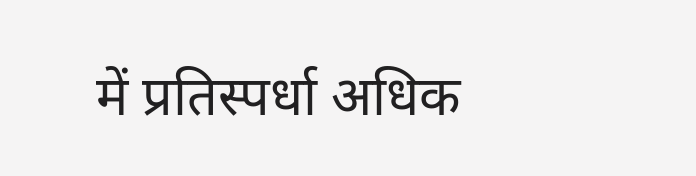में प्रतिस्पर्धा अधिक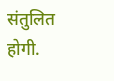संतुलित होगी.